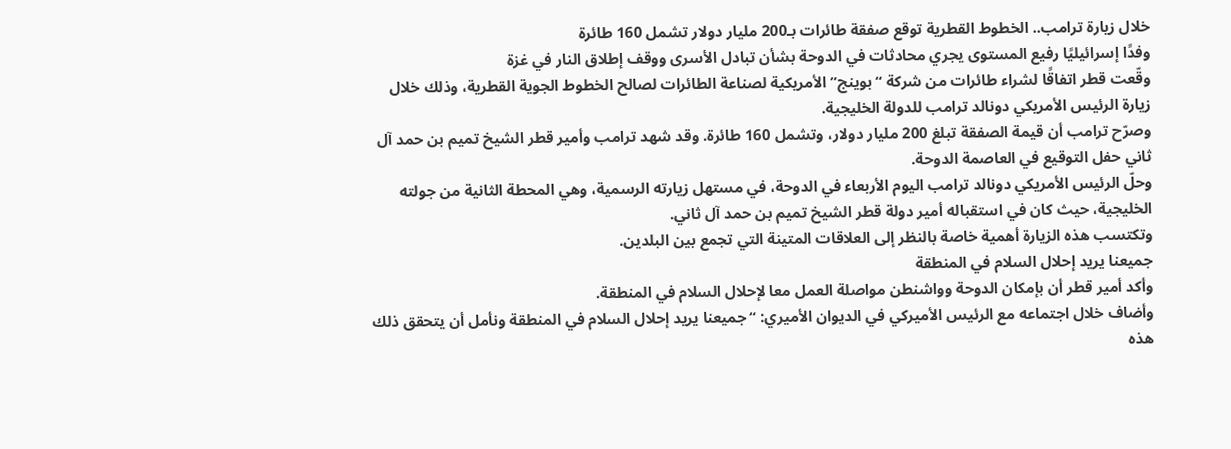خلال زيارة ترامب.. الخطوط القطرية توقع صفقة طائرات بـ200 مليار دولار تشمل 160 طائرة
وفدًا إسرائيليًا رفيع المستوى يجري محادثات في الدوحة بشأن تبادل الأسرى ووقف إطلاق النار في غزة
وقّعت قطر اتفاقًا لشراء طائرات من شركة “بوينج” الأمريكية لصناعة الطائرات لصالح الخطوط الجوية القطرية، وذلك خلال زيارة الرئيس الأمريكي دونالد ترامب للدولة الخليجية.
وصرّح ترامب أن قيمة الصفقة تبلغ 200 مليار دولار، وتشمل 160 طائرة. وقد شهد ترامب وأمير قطر الشيخ تميم بن حمد آل ثاني حفل التوقيع في العاصمة الدوحة.
وحلّ الرئيس الأمريكي دونالد ترامب اليوم الأربعاء في الدوحة، في مستهل زيارته الرسمية، وهي المحطة الثانية من جولته الخليجية، حيث كان في استقباله أمير دولة قطر الشيخ تميم بن حمد آل ثاني.
وتكتسب هذه الزيارة أهمية خاصة بالنظر إلى العلاقات المتينة التي تجمع بين البلدين.
جميعنا يريد إحلال السلام في المنطقة
وأكد أمير قطر أن بإمكان الدوحة وواشنطن مواصلة العمل معا لإحلال السلام في المنطقة.
وأضاف خلال اجتماعه مع الرئيس الأميركي في الديوان الأميري: “جميعنا يريد إحلال السلام في المنطقة ونأمل أن يتحقق ذلك هذه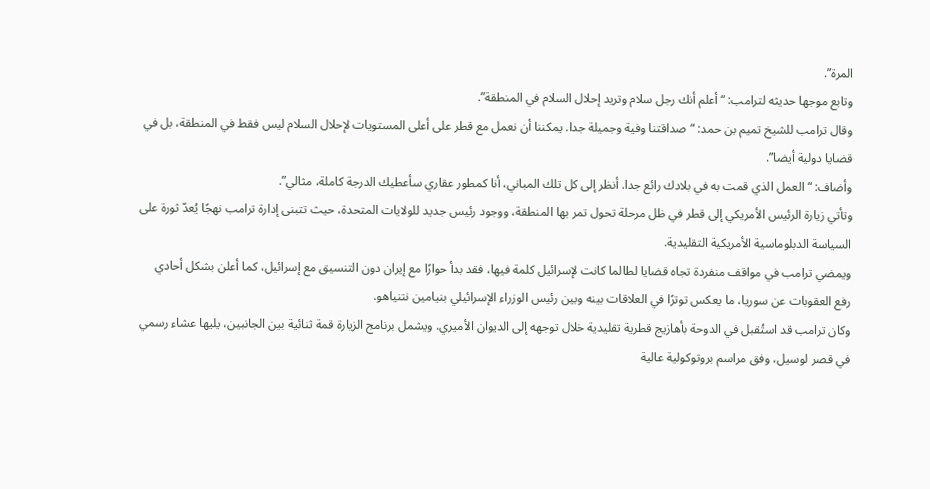المرة”.
وتابع موجها حديثه لترامب: “أعلم أنك رجل سلام وتريد إحلال السلام في المنطقة”.
وقال ترامب للشيخ تميم بن حمد: “صداقتنا وفية وجميلة جدا. يمكننا أن نعمل مع قطر على أعلى المستويات لإحلال السلام ليس فقط في المنطقة، بل في قضايا دولية أيضا”.
وأضاف: “العمل الذي قمت به في بلادك رائع جدا. أنظر إلى كل تلك المباني، أنا كمطور عقاري سأعطيك الدرجة كاملة، مثالي”.
وتأتي زيارة الرئيس الأمريكي إلى قطر في ظل مرحلة تحول تمر بها المنطقة، ووجود رئيس جديد للولايات المتحدة، حيث تتبنى إدارة ترامب نهجًا يُعدّ ثورة على السياسة الدبلوماسية الأمريكية التقليدية.
ويمضي ترامب في مواقف منفردة تجاه قضايا لطالما كانت لإسرائيل كلمة فيها، فقد بدأ حوارًا مع إيران دون التنسيق مع إسرائيل، كما أعلن بشكل أحادي رفع العقوبات عن سوريا، ما يعكس توترًا في العلاقات بينه وبين رئيس الوزراء الإسرائيلي بنيامين نتنياهو.
وكان ترامب قد استُقبل في الدوحة بأهازيج قطرية تقليدية خلال توجهه إلى الديوان الأميري. ويشمل برنامج الزيارة قمة ثنائية بين الجانبين، يليها عشاء رسمي في قصر لوسيل، وفق مراسم بروتوكولية عالية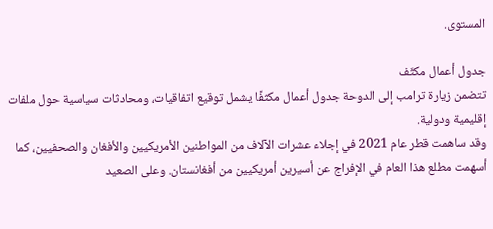المستوى.

جدول أعمال مكثّف
تتضمن زيارة ترامب إلى الدوحة جدول أعمال مكثفًا يشمل توقيع اتفاقيات، ومحادثات سياسية حول ملفات إقليمية ودولية.
وقد ساهمت قطر عام 2021 في إجلاء عشرات الآلاف من المواطنين الأمريكيين والأفغان والصحفيين، كما أسهمت مطلع هذا العام في الإفراج عن أسيرين أمريكيين من أفغانستان. وعلى الصعيد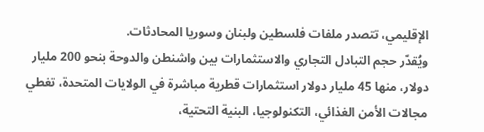الإقليمي، تتصدر ملفات فلسطين ولبنان وسوريا المحادثات.
ويُقدّر حجم التبادل التجاري والاستثمارات بين واشنطن والدوحة بنحو 200 مليار دولار، منها 45 مليار دولار استثمارات قطرية مباشرة في الولايات المتحدة، تغطي مجالات الأمن الغذائي، التكنولوجيا، البنية التحتية،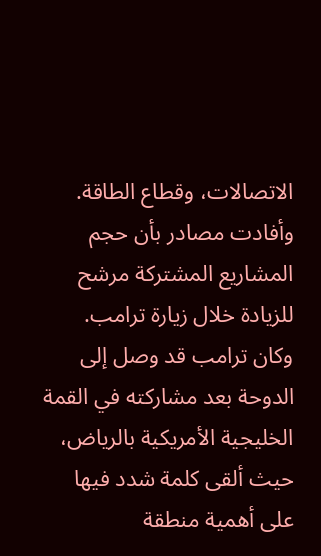الاتصالات، وقطاع الطاقة. وأفادت مصادر بأن حجم المشاريع المشتركة مرشح للزيادة خلال زيارة ترامب.
وكان ترامب قد وصل إلى الدوحة بعد مشاركته في القمة الخليجية الأمريكية بالرياض، حيث ألقى كلمة شدد فيها على أهمية منطقة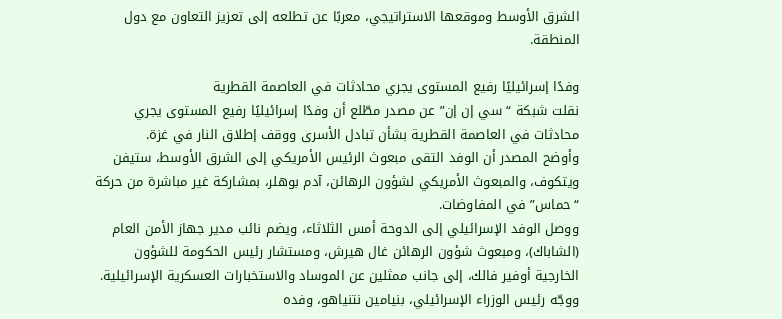الشرق الأوسط وموقعها الاستراتيجي، معربًا عن تطلعه إلى تعزيز التعاون مع دول المنطقة.

وفدًا إسرائيليًا رفيع المستوى يجري محادثات في العاصمة القطرية
نقلت شبكة “سي إن إن” عن مصدر مطّلع أن وفدًا إسرائيليًا رفيع المستوى يجري محادثات في العاصمة القطرية بشأن تبادل الأسرى ووقف إطلاق النار في غزة.
وأوضح المصدر أن الوفد التقى مبعوث الرئيس الأمريكي إلى الشرق الأوسط، ستيفن ويتكوف، والمبعوث الأمريكي لشؤون الرهائن، آدم بوهلر، بمشاركة غير مباشرة من حركة “حماس” في المفاوضات.
ووصل الوفد الإسرائيلي إلى الدوحة أمس الثلاثاء، ويضم نائب مدير جهاز الأمن العام (الشاباك)، ومبعوث شؤون الرهائن غال هيرش، ومستشار رئيس الحكومة للشؤون الخارجية أوفير فالك، إلى جانب ممثلين عن الموساد والاستخبارات العسكرية الإسرائيلية.
ووجّه رئيس الوزراء الإسرائيلي، بنيامين نتنياهو، وفده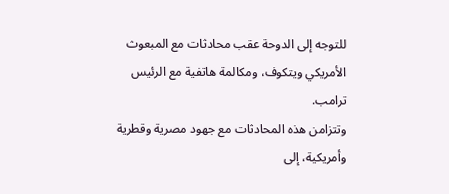للتوجه إلى الدوحة عقب محادثات مع المبعوث الأمريكي ويتكوف، ومكالمة هاتفية مع الرئيس ترامب.
وتتزامن هذه المحادثات مع جهود مصرية وقطرية وأمريكية، إلى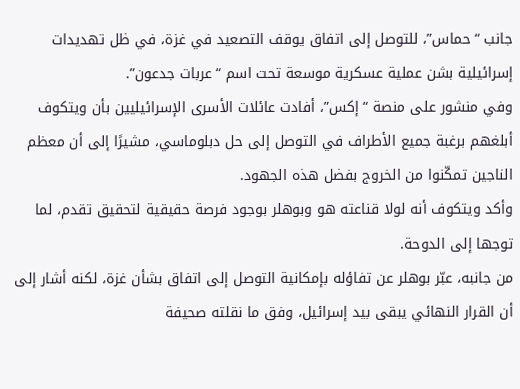جانب “حماس”، للتوصل إلى اتفاق يوقف التصعيد في غزة، في ظل تهديدات إسرائيلية بشن عملية عسكرية موسعة تحت اسم “عربات جدعون”.
وفي منشور على منصة “إكس”، أفادت عائلات الأسرى الإسرائيليين بأن ويتكوف أبلغهم برغبة جميع الأطراف في التوصل إلى حل دبلوماسي، مشيرًا إلى أن معظم الناجين تمكّنوا من الخروج بفضل هذه الجهود.
وأكد ويتكوف أنه لولا قناعته هو وبوهلر بوجود فرصة حقيقية لتحقيق تقدم، لما توجها إلى الدوحة.
من جانبه، عبّر بوهلر عن تفاؤله بإمكانية التوصل إلى اتفاق بشأن غزة، لكنه أشار إلى أن القرار النهائي يبقى بيد إسرائيل، وفق ما نقلته صحيفة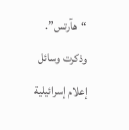“هآرتس”.
وذكرت وسائل إعلام إسرائيلية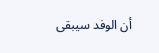أن الوفد سيبقى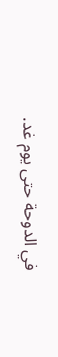في الدوحة حتى يوم غد.